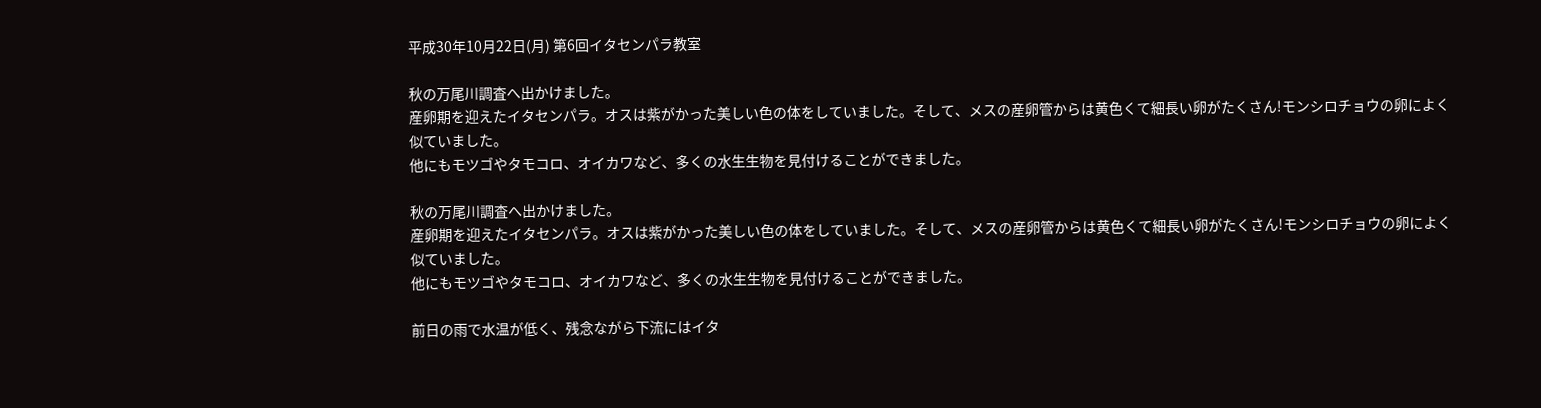平成30年10月22日(月) 第6回イタセンパラ教室

秋の万尾川調査へ出かけました。
産卵期を迎えたイタセンパラ。オスは紫がかった美しい色の体をしていました。そして、メスの産卵管からは黄色くて細長い卵がたくさん!モンシロチョウの卵によく似ていました。
他にもモツゴやタモコロ、オイカワなど、多くの水生生物を見付けることができました。

秋の万尾川調査へ出かけました。
産卵期を迎えたイタセンパラ。オスは紫がかった美しい色の体をしていました。そして、メスの産卵管からは黄色くて細長い卵がたくさん!モンシロチョウの卵によく似ていました。
他にもモツゴやタモコロ、オイカワなど、多くの水生生物を見付けることができました。

前日の雨で水温が低く、残念ながら下流にはイタ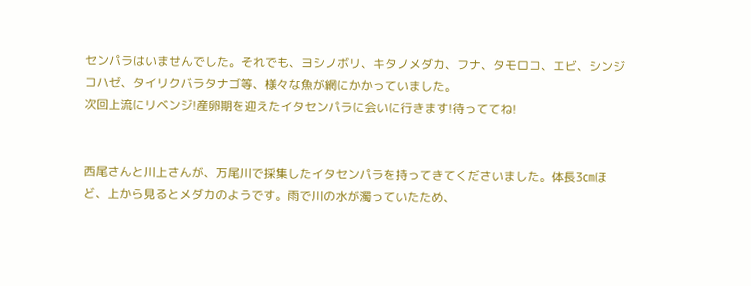センパラはいませんでした。それでも、ヨシノボリ、キタノメダカ、フナ、タモロコ、エビ、シンジコハゼ、タイリクバラタナゴ等、様々な魚が網にかかっていました。
次回上流にリベンジ!産卵期を迎えたイタセンパラに会いに行きます!待っててね!


西尾さんと川上さんが、万尾川で採集したイタセンパラを持ってきてくださいました。体長3㎝ほど、上から見るとメダカのようです。雨で川の水が濁っていたため、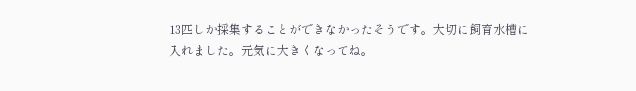13匹しか採集することができなかったそうです。大切に飼育水槽に入れました。元気に大きくなってね。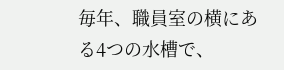毎年、職員室の横にある4つの水槽で、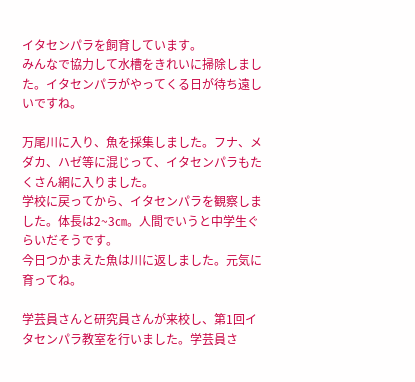イタセンパラを飼育しています。
みんなで協力して水槽をきれいに掃除しました。イタセンパラがやってくる日が待ち遠しいですね。

万尾川に入り、魚を採集しました。フナ、メダカ、ハゼ等に混じって、イタセンパラもたくさん網に入りました。
学校に戻ってから、イタセンパラを観察しました。体長は2~3㎝。人間でいうと中学生ぐらいだそうです。
今日つかまえた魚は川に返しました。元気に育ってね。

学芸員さんと研究員さんが来校し、第1回イタセンパラ教室を行いました。学芸員さ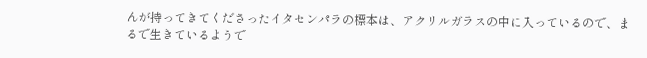んが持ってきてくださったイタセンパラの標本は、アクリルガラスの中に入っているので、まるで生きているようで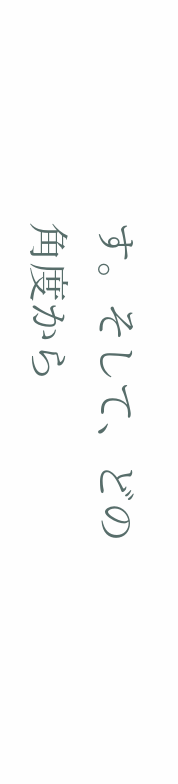す。そして、どの角度から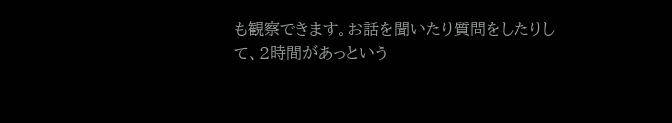も観察できます。お話を聞いたり質問をしたりして、2時間があっという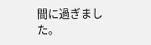間に過ぎました。